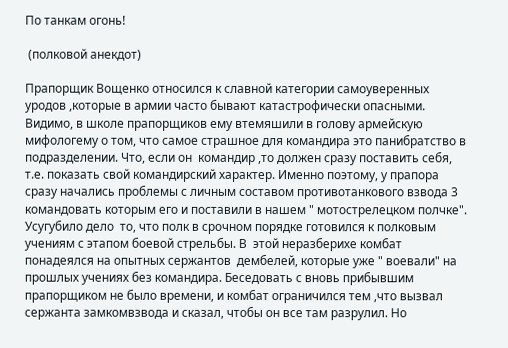По танкам огонь!

 (полковой анекдот)

Прапорщик Вощенко относился к славной категории самоуверенных уродов ,которые в армии часто бывают катастрофически опасными. Видимо, в школе прапорщиков ему втемяшили в голову армейскую мифологему о том, что самое страшное для командира это панибратство в подразделении. Что, если он  командир ,то должен сразу поставить себя, т.е. показать свой командирский характер. Именно поэтому, у прапора сразу начались проблемы с личным составом противотанкового взвода 3 командовать которым его и поставили в нашем " мотострелецком полчке".
Усугубило дело  то, что полк в срочном порядке готовился к полковым учениям с этапом боевой стрельбы. В  этой неразберихе комбат понадеялся на опытных сержантов  дембелей, которые уже " воевали" на прошлых учениях без командира. Беседовать с вновь прибывшим прапорщиком не было времени, и комбат ограничился тем ,что вызвал сержанта замкомвзвода и сказал, чтобы он все там разрулил. Но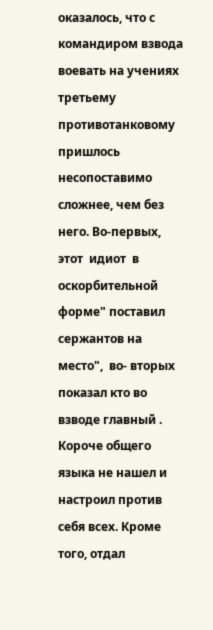оказалось, что с командиром взвода воевать на учениях  третьему противотанковому пришлось несопоставимо  сложнее, чем без него. Во-первых, этот  идиот  в оскорбительной форме" поставил сержантов на место",  во- вторых показал кто во взводе главный . Короче общего языка не нашел и настроил против себя всех. Кроме того, отдал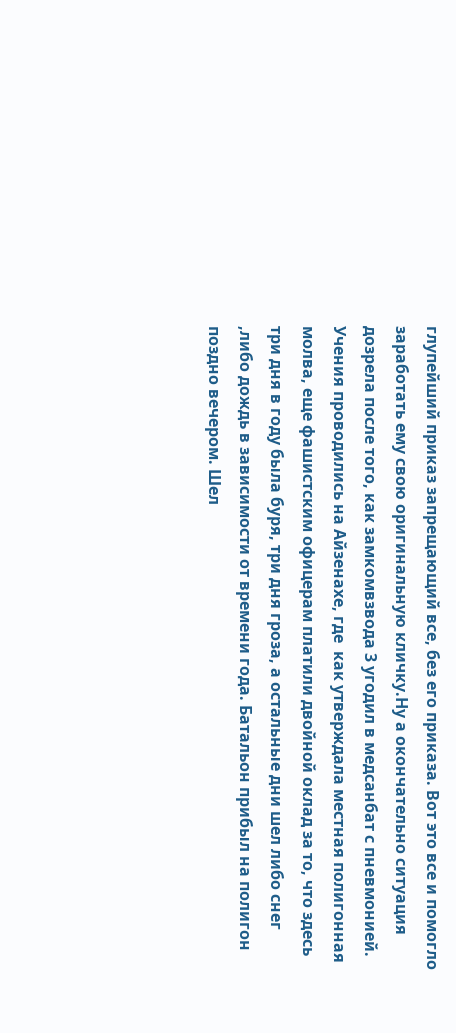глупейший приказ запрещающий все, без его приказа. Вот это все и помогло заработать ему свою оригинальную кличку.Ну а окончательно ситуация дозрела после того, как замкомвзвода 3 угодил в медсанбат с пневмонией.
Учения проводились на Айзенахе, где  как утверждала местная полигонная молва, еще фашистским офицерам платили двойной оклад за то, что здесь три дня в году была буря, три дня гроза, а остальные дни шел либо снег ,либо дождь в зависимости от времени года. Батальон прибыл на полигон поздно вечером. Шел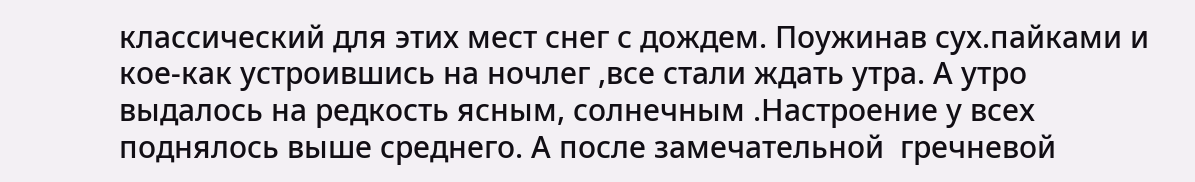классический для этих мест снег с дождем. Поужинав сух.пайками и кое-как устроившись на ночлег ,все стали ждать утра. А утро выдалось на редкость ясным, солнечным .Настроение у всех поднялось выше среднего. А после замечательной  гречневой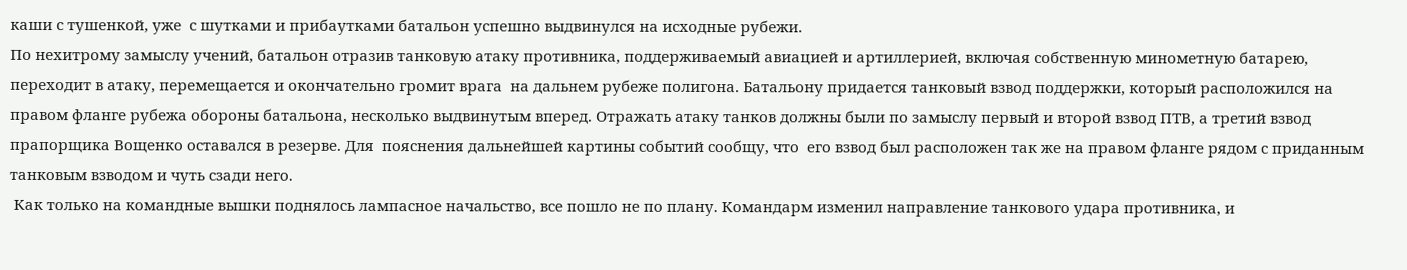каши с тушенкой, уже  с шутками и прибаутками батальон успешно выдвинулся на исходные рубежи.
По нехитрому замыслу учений, батальон отразив танковую атаку противника, поддерживаемый авиацией и артиллерией, включая собственную минометную батарею, переходит в атаку, перемещается и окончательно громит врага  на дальнем рубеже полигона. Батальону придается танковый взвод поддержки, который расположился на правом фланге рубежа обороны батальона, несколько выдвинутым вперед. Отражать атаку танков должны были по замыслу первый и второй взвод ПТВ, а третий взвод прапорщика Вощенко оставался в резерве. Для  пояснения дальнейшей картины событий сообщу, что  его взвод был расположен так же на правом фланге рядом с приданным  танковым взводом и чуть сзади него.
 Как только на командные вышки поднялось лампасное начальство, все пошло не по плану. Командарм изменил направление танкового удара противника, и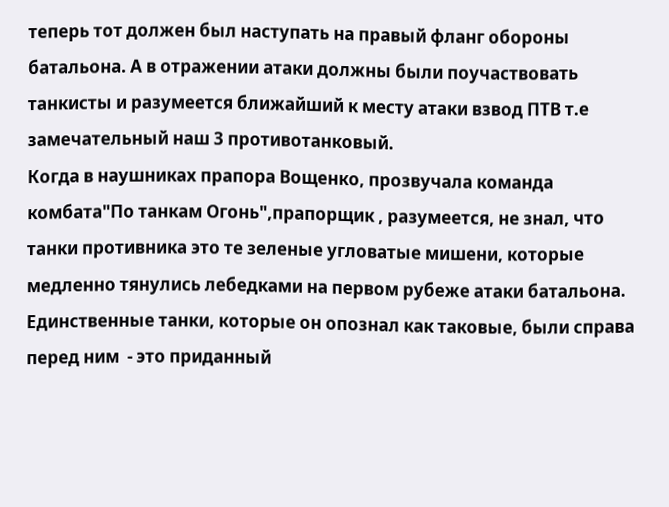теперь тот должен был наступать на правый фланг обороны батальона. А в отражении атаки должны были поучаствовать  танкисты и разумеется ближайший к месту атаки взвод ПТВ т.е  замечательный наш 3 противотанковый.
Когда в наушниках прапора Вощенко, прозвучала команда комбата"По танкам Огонь",прапорщик , разумеется, не знал, что танки противника это те зеленые угловатые мишени, которые медленно тянулись лебедками на первом рубеже атаки батальона.
Единственные танки, которые он опознал как таковые, были справа перед ним  - это приданный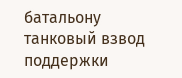батальону танковый взвод поддержки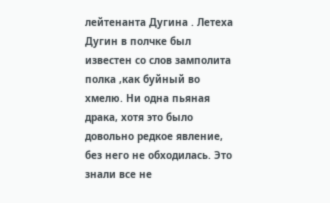лейтенанта Дугина . Летеха  Дугин в полчке был известен со слов замполита полка ,как буйный во хмелю. Ни одна пьяная драка, хотя это было довольно редкое явление, без него не обходилась. Это знали все не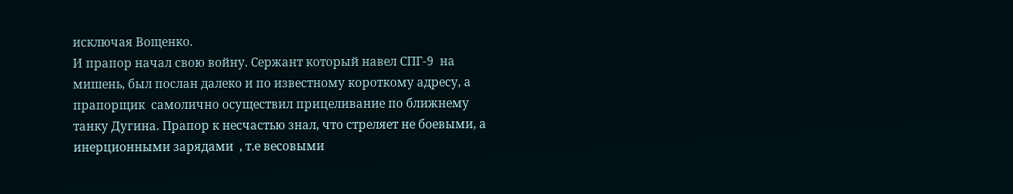исключая Вощенко.
И прапор начал свою войну. Сержант который навел СПГ-9  на мишень, был послан далеко и по известному короткому адресу, а  прапорщик  самолично осуществил прицеливание по ближнему танку Дугина. Прапор к несчастью знал, что стреляет не боевыми, а инерционными зарядами  , т.е весовыми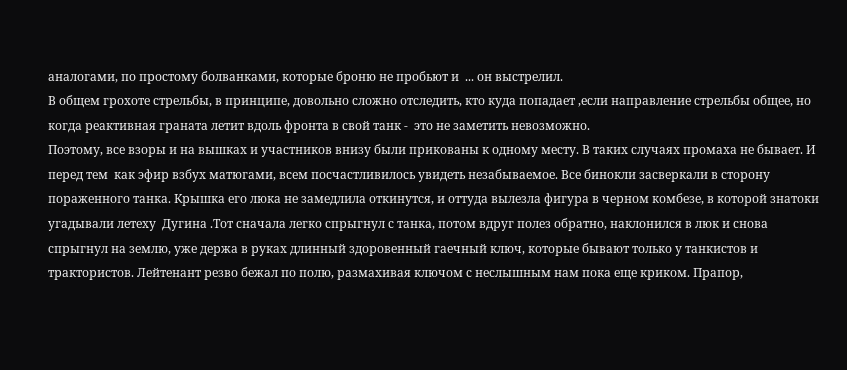аналогами, по простому болванками, которые броню не пробьют и  ... он выстрелил.
В общем грохоте стрельбы, в принципе, довольно сложно отследить, кто куда попадает ,если направление стрельбы общее, но когда реактивная граната летит вдоль фронта в свой танк -  это не заметить невозможно.
Поэтому, все взоры и на вышках и участников внизу были прикованы к одному месту. В таких случаях промаха не бывает. И перед тем  как эфир взбух матюгами, всем посчастливилось увидеть незабываемое. Все бинокли засверкали в сторону пораженного танка. Крышка его люка не замедлила откинутся, и оттуда вылезла фигура в черном комбезе, в которой знатоки угадывали летеху  Дугина .Тот сначала легко спрыгнул с танка, потом вдруг полез обратно, наклонился в люк и снова спрыгнул на землю, уже держа в руках длинный здоровенный гаечный ключ, которые бывают только у танкистов и трактористов. Лейтенант резво бежал по полю, размахивая ключом с неслышным нам пока еще криком. Прапор,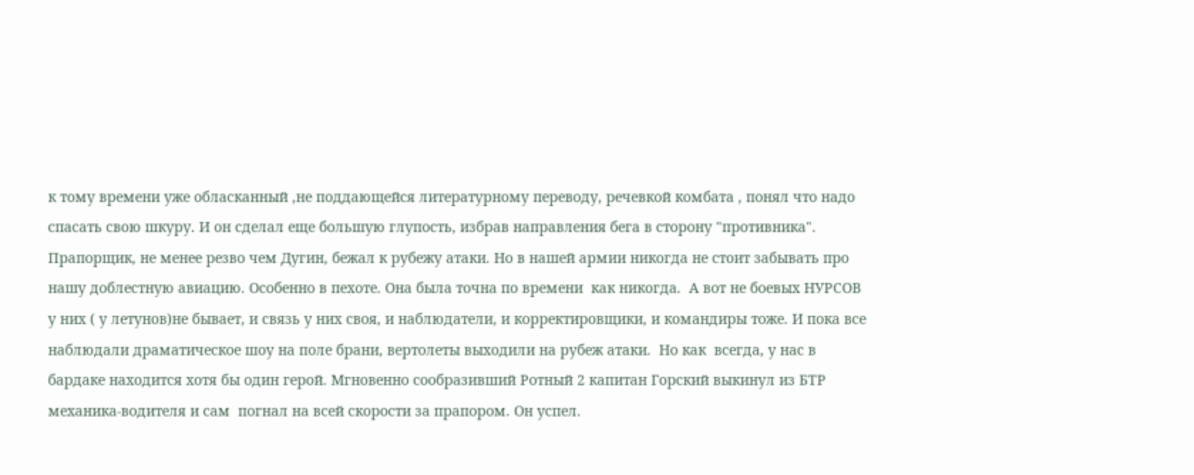к тому времени уже обласканный ,не поддающейся литературному переводу, речевкой комбата , понял что надо спасать свою шкуру. И он сделал еще большую глупость, избрав направления бега в сторону "противника". Прапорщик, не менее резво чем Дугин, бежал к рубежу атаки. Но в нашей армии никогда не стоит забывать про нашу доблестную авиацию. Особенно в пехоте. Она была точна по времени  как никогда.  А вот не боевых НУРСОВ у них ( у летунов)не бывает, и связь у них своя, и наблюдатели, и корректировщики, и командиры тоже. И пока все наблюдали драматическое шоу на поле брани, вертолеты выходили на рубеж атаки.  Но как  всегда, у нас в бардаке находится хотя бы один герой. Мгновенно сообразивший Ротный 2 капитан Горский выкинул из БТР механика-водителя и сам  погнал на всей скорости за прапором. Он успел.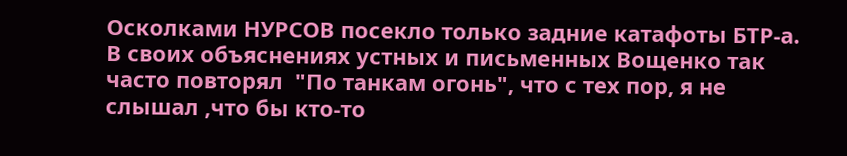Осколками НУРСОВ посекло только задние катафоты БТР-а.
В своих объяснениях устных и письменных Вощенко так часто повторял  "По танкам огонь", что с тех пор, я не слышал ,что бы кто-то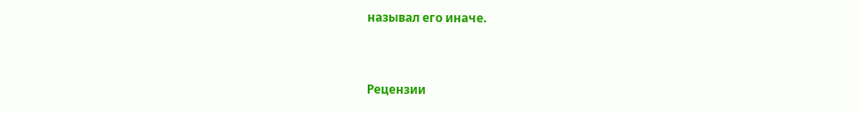называл его иначе.


Рецензии